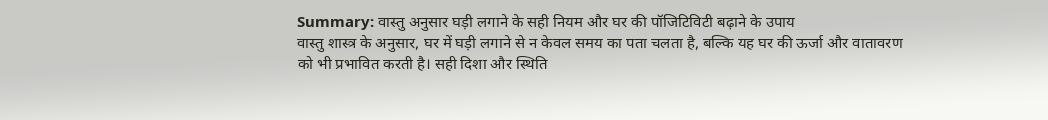Summary: वास्तु अनुसार घड़ी लगाने के सही नियम और घर की पॉजिटिविटी बढ़ाने के उपाय
वास्तु शास्त्र के अनुसार, घर में घड़ी लगाने से न केवल समय का पता चलता है, बल्कि यह घर की ऊर्जा और वातावरण को भी प्रभावित करती है। सही दिशा और स्थिति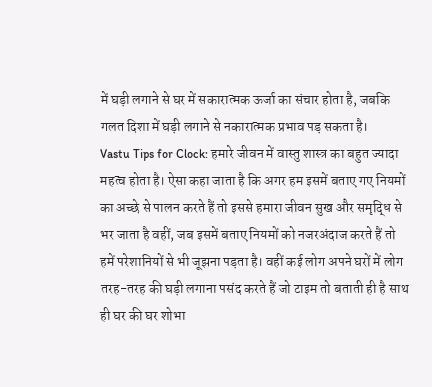में घड़ी लगाने से घर में सकारात्मक ऊर्जा का संचार होता है, जबकि गलत दिशा में घड़ी लगाने से नकारात्मक प्रभाव पड़ सकता है।
Vastu Tips for Clock: हमारे जीवन में वास्तु शास्त्र का बहुत ज्यादा महत्व होता है। ऐसा कहा जाता है कि अगर हम इसमें बताए गए नियमों का अच्छे से पालन करते हैं तो इससे हमारा जीवन सुख और समृद्धि से भर जाता है वहीं, जब इसमें बताए नियमों को नजरअंदाज करते हैं तो हमें परेशानियों से भी जूझना पड़ता है। वहीं कई लोग अपने घरों में लोग तरह-तरह की घड़ी लगाना पसंद करते हैं जो टाइम तो बताती ही है साथ ही घर की घर शोभा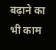बढ़ाने का भी काम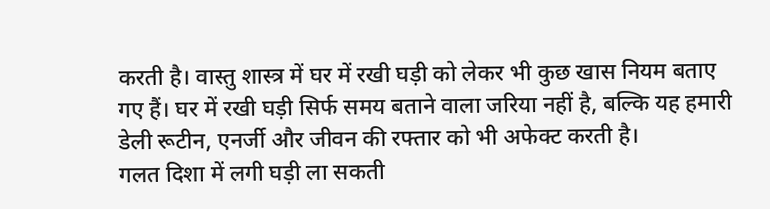करती है। वास्तु शास्त्र में घर में रखी घड़ी को लेकर भी कुछ खास नियम बताए गए हैं। घर में रखी घड़ी सिर्फ समय बताने वाला जरिया नहीं है, बल्कि यह हमारी डेली रूटीन, एनर्जी और जीवन की रफ्तार को भी अफेक्ट करती है।
गलत दिशा में लगी घड़ी ला सकती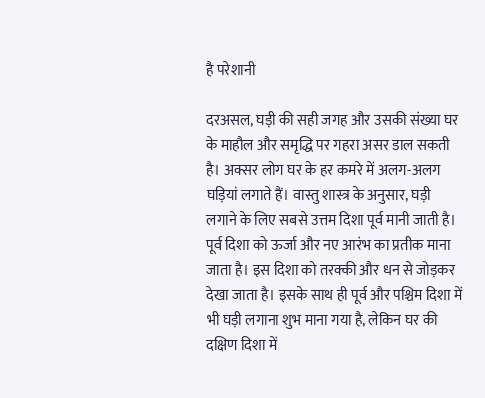है परेशानी

दरअसल, घड़ी की सही जगह और उसकी संख्या घर के माहौल और समृद्धि पर गहरा असर डाल सकती है। अक्सर लोग घर के हर कमरे में अलग-अलग घड़ियां लगाते हैं। वास्तु शास्त्र के अनुसार, घड़ी लगाने के लिए सबसे उत्तम दिशा पूर्व मानी जाती है। पूर्व दिशा को ऊर्जा और नए आरंभ का प्रतीक माना जाता है। इस दिशा को तरक्की और धन से जोड़कर देखा जाता है। इसके साथ ही पूर्व और पश्चिम दिशा में भी घड़ी लगाना शुभ माना गया है, लेकिन घर की दक्षिण दिशा में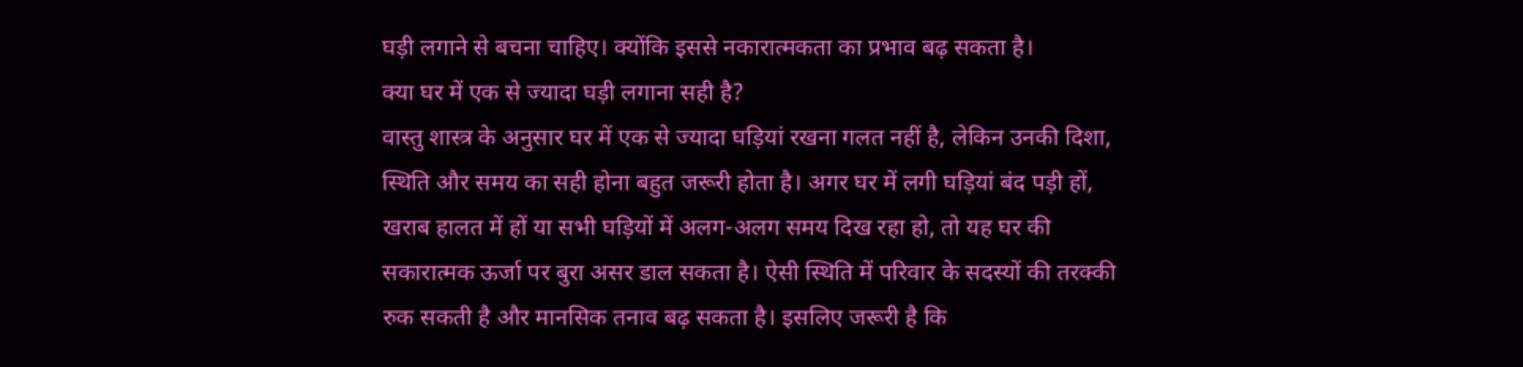घड़ी लगाने से बचना चाहिए। क्योंकि इससे नकारात्मकता का प्रभाव बढ़ सकता है।
क्या घर में एक से ज्यादा घड़ी लगाना सही है?
वास्तु शास्त्र के अनुसार घर में एक से ज्यादा घड़ियां रखना गलत नहीं है, लेकिन उनकी दिशा, स्थिति और समय का सही होना बहुत जरूरी होता है। अगर घर में लगी घड़ियां बंद पड़ी हों, खराब हालत में हों या सभी घड़ियों में अलग-अलग समय दिख रहा हो, तो यह घर की सकारात्मक ऊर्जा पर बुरा असर डाल सकता है। ऐसी स्थिति में परिवार के सदस्यों की तरक्की रुक सकती है और मानसिक तनाव बढ़ सकता है। इसलिए जरूरी है कि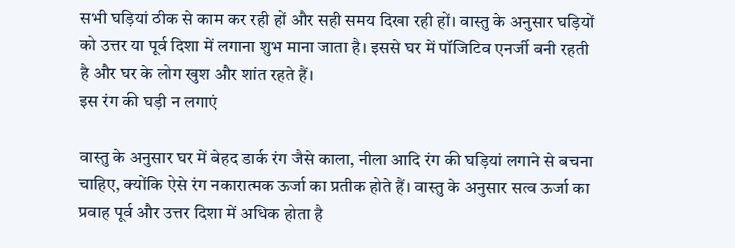सभी घड़ियां ठीक से काम कर रही हों और सही समय दिखा रही हों। वास्तु के अनुसार घड़ियों को उत्तर या पूर्व दिशा में लगाना शुभ माना जाता है। इससे घर में पॉजिटिव एनर्जी बनी रहती है और घर के लोग खुश और शांत रहते हैं।
इस रंग की घड़ी न लगाएं

वास्तु के अनुसार घर में बेहद डार्क रंग जैसे काला, नीला आदि रंग की घड़ियां लगाने से बचना चाहिए, क्योंकि ऐसे रंग नकारात्मक ऊर्जा का प्रतीक होते हैं। वास्तु के अनुसार सत्व ऊर्जा का प्रवाह पूर्व और उत्तर दिशा में अधिक होता है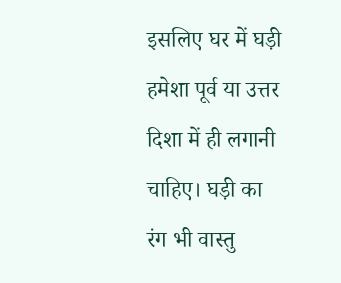इसलिए घर में घड़ी हमेशा पूर्व या उत्तर दिशा में ही लगानी चाहिए। घड़ी का रंग भी वास्तु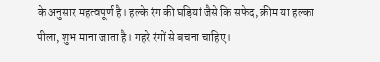के अनुसार महत्वपूर्ण है। हल्के रंग की घड़ियां जैसे कि सफेद, क्रीम या हल्का पीला, शुभ माना जाता है। गहरे रंगों से बचना चाहिए।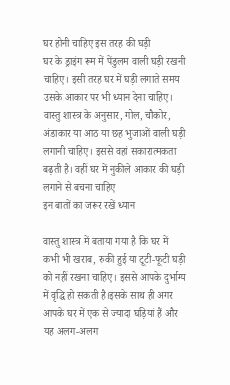घर होनी चाहिए इस तरह की घड़ी
घर के ड्राइंग रूम में पेंडुलम वाली घड़ी रखनी चाहिए। इसी तरह घर में घड़ी लगाते समय उसके आकार पर भी ध्यान देना चाहिए। वास्तु शास्त्र के अनुसार, गोल, चौकोर, अंडाकार या आठ या छह भुजाओं वाली घड़ी लगानी चाहिए। इससे वहां सकारात्मकता बढ़ती है। वहीं घर में नुकीले आकार की घड़ी लगाने से बचना चाहिए
इन बातों का जरूर रखें ध्यान

वास्तु शास्त्र में बताया गया है कि घर में कभी भी खराब, रुकी हुई या टूटी-फूटी घड़ी को नहीं रखना चाहिए। इससे आपके दुर्भाग्य में वृद्धि हो सकती है।इसके साथ ही अगर आपके घर में एक से ज्यादा घड़ियां हैं और यह अलग-अलग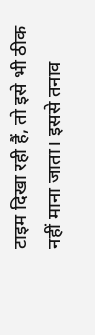टाइम दिखा रही हैं, तो इसे भी ठीक नहीं माना जाता। इससे तनाव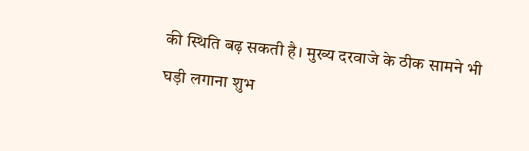की स्थिति बढ़ सकती है। मुख्य दरवाजे के ठीक सामने भी घड़ी लगाना शुभ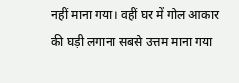नहीं माना गया। वहीं घर में गोल आकार की घड़ी लगाना सबसे उत्तम माना गया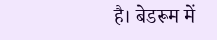है। बेडरूम में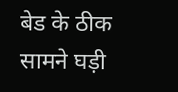बेड के ठीक सामने घड़ी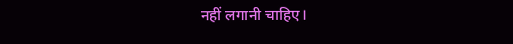नहीं लगानी चाहिए।